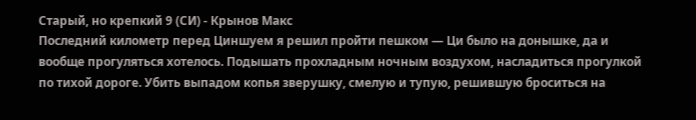Старый, но крепкий 9 (СИ) - Крынов Макс
Последний километр перед Циншуем я решил пройти пешком — Ци было на донышке, да и вообще прогуляться хотелось. Подышать прохладным ночным воздухом, насладиться прогулкой по тихой дороге. Убить выпадом копья зверушку, смелую и тупую, решившую броситься на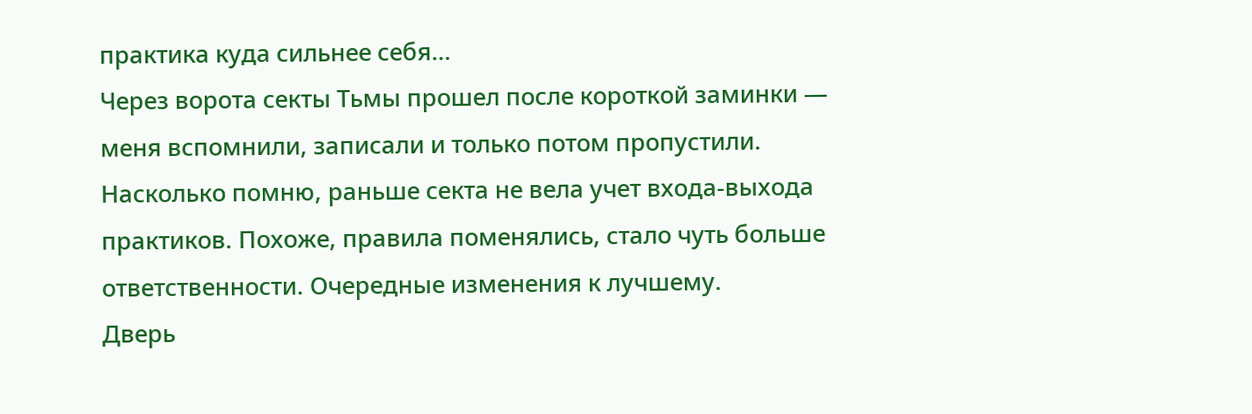практика куда сильнее себя…
Через ворота секты Тьмы прошел после короткой заминки — меня вспомнили, записали и только потом пропустили. Насколько помню, раньше секта не вела учет входа-выхода практиков. Похоже, правила поменялись, стало чуть больше ответственности. Очередные изменения к лучшему.
Дверь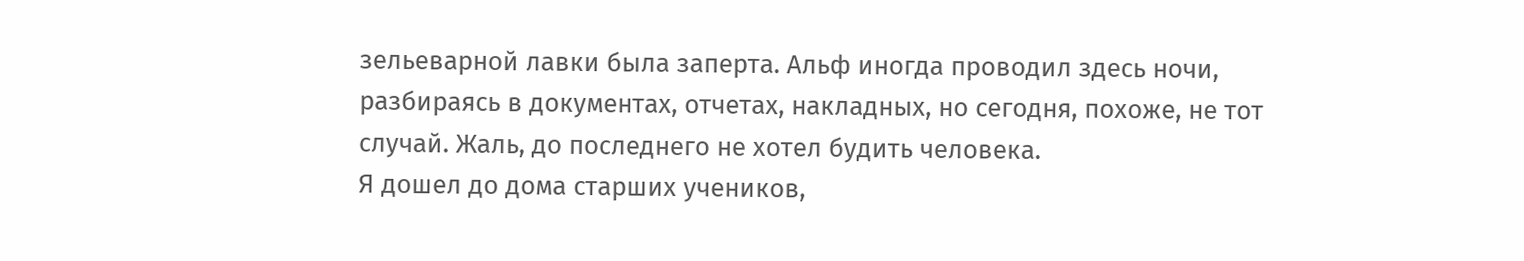зельеварной лавки была заперта. Альф иногда проводил здесь ночи, разбираясь в документах, отчетах, накладных, но сегодня, похоже, не тот случай. Жаль, до последнего не хотел будить человека.
Я дошел до дома старших учеников,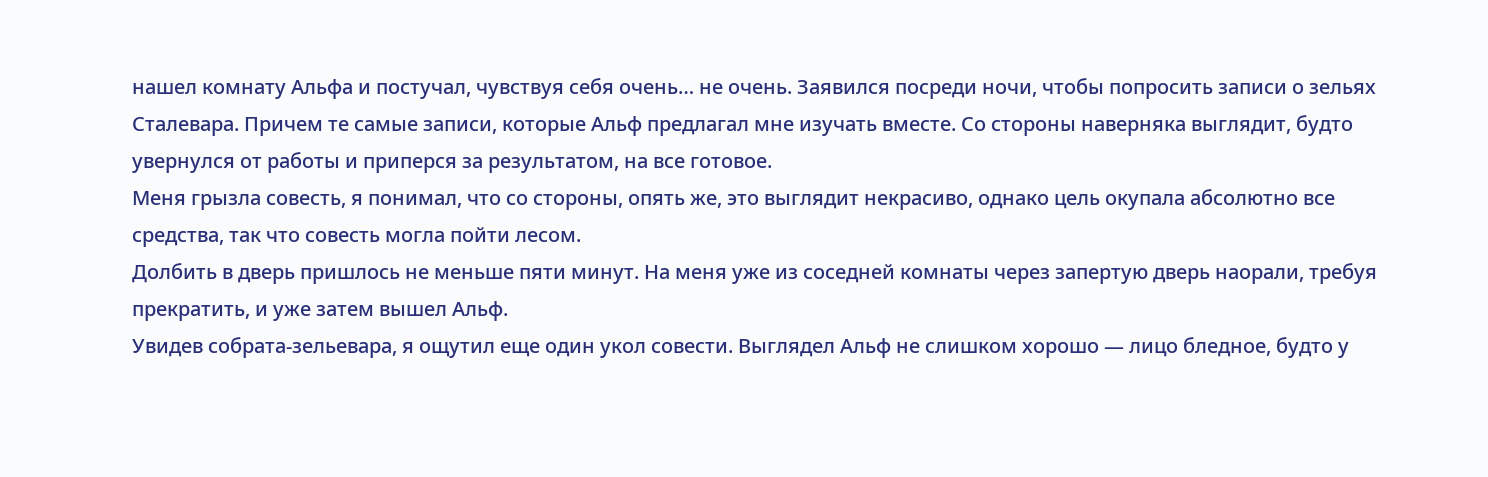нашел комнату Альфа и постучал, чувствуя себя очень… не очень. Заявился посреди ночи, чтобы попросить записи о зельях Сталевара. Причем те самые записи, которые Альф предлагал мне изучать вместе. Со стороны наверняка выглядит, будто увернулся от работы и приперся за результатом, на все готовое.
Меня грызла совесть, я понимал, что со стороны, опять же, это выглядит некрасиво, однако цель окупала абсолютно все средства, так что совесть могла пойти лесом.
Долбить в дверь пришлось не меньше пяти минут. На меня уже из соседней комнаты через запертую дверь наорали, требуя прекратить, и уже затем вышел Альф.
Увидев собрата-зельевара, я ощутил еще один укол совести. Выглядел Альф не слишком хорошо — лицо бледное, будто у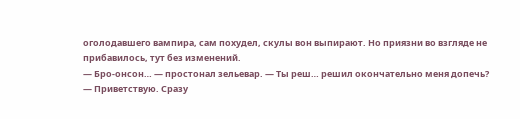оголодавшего вампира, сам похудел, скулы вон выпирают. Но приязни во взгляде не прибавилось, тут без изменений.
— Бро-онсон… — простонал зельевар. — Ты реш… решил окончательно меня допечь?
— Приветствую. Сразу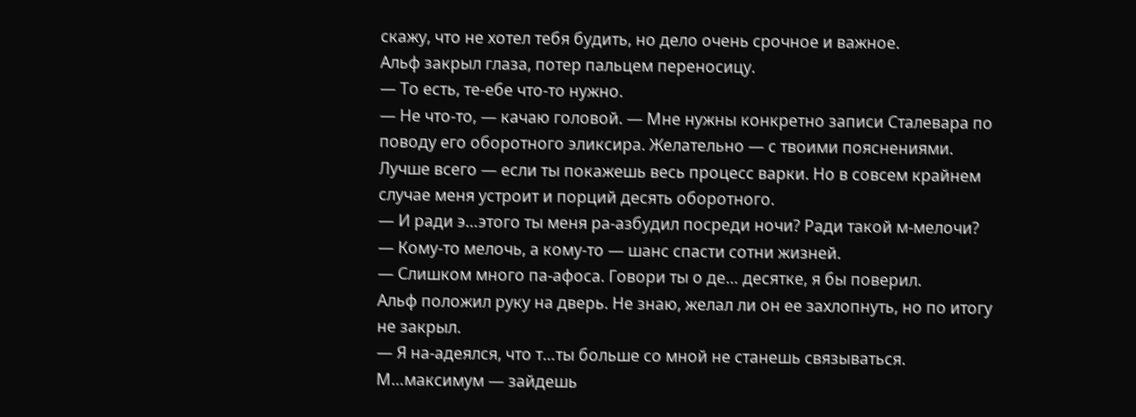скажу, что не хотел тебя будить, но дело очень срочное и важное.
Альф закрыл глаза, потер пальцем переносицу.
— То есть, те-ебе что-то нужно.
— Не что-то, — качаю головой. — Мне нужны конкретно записи Сталевара по поводу его оборотного эликсира. Желательно — с твоими пояснениями. Лучше всего — если ты покажешь весь процесс варки. Но в совсем крайнем случае меня устроит и порций десять оборотного.
— И ради э…этого ты меня ра-азбудил посреди ночи? Ради такой м-мелочи?
— Кому-то мелочь, а кому-то — шанс спасти сотни жизней.
— Слишком много па-афоса. Говори ты о де… десятке, я бы поверил.
Альф положил руку на дверь. Не знаю, желал ли он ее захлопнуть, но по итогу не закрыл.
— Я на-адеялся, что т…ты больше со мной не станешь связываться. М…максимум — зайдешь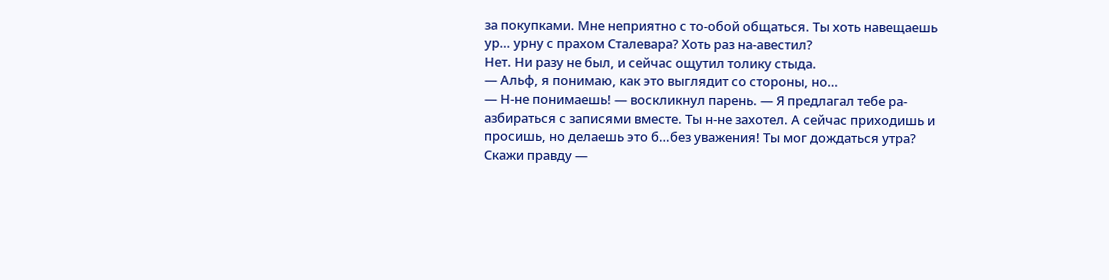за покупками. Мне неприятно с то-обой общаться. Ты хоть навещаешь ур… урну с прахом Сталевара? Хоть раз на-авестил?
Нет. Ни разу не был, и сейчас ощутил толику стыда.
— Альф, я понимаю, как это выглядит со стороны, но…
— Н-не понимаешь! — воскликнул парень. — Я предлагал тебе ра-азбираться с записями вместе. Ты н-не захотел. А сейчас приходишь и просишь, но делаешь это б…без уважения! Ты мог дождаться утра? Скажи правду —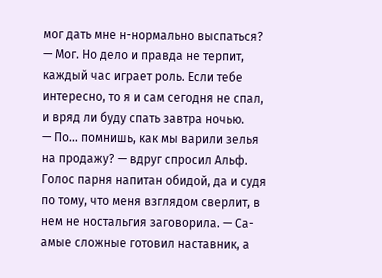мог дать мне н-нормально выспаться?
— Мог. Но дело и правда не терпит, каждый час играет роль. Если тебе интересно, то я и сам сегодня не спал, и вряд ли буду спать завтра ночью.
— По… помнишь, как мы варили зелья на продажу? — вдруг спросил Альф. Голос парня напитан обидой, да и судя по тому, что меня взглядом сверлит, в нем не ностальгия заговорила. — Са-амые сложные готовил наставник, а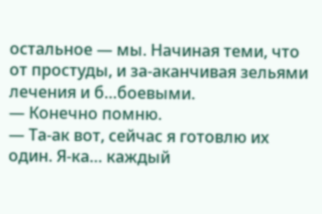остальное — мы. Начиная теми, что от простуды, и за-аканчивая зельями лечения и б…боевыми.
— Конечно помню.
— Та-ак вот, сейчас я готовлю их один. Я-ка… каждый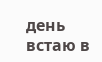день встаю в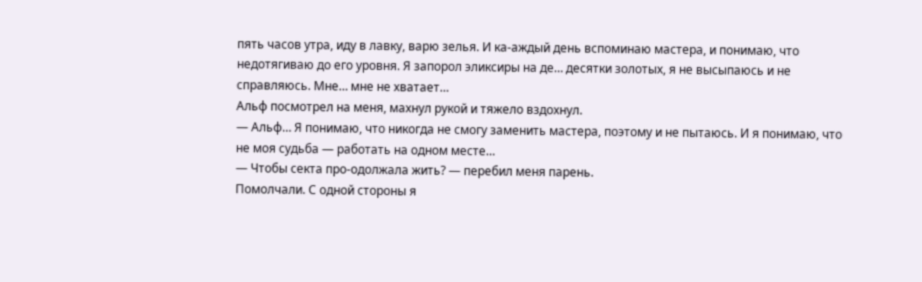пять часов утра, иду в лавку, варю зелья. И ка-аждый день вспоминаю мастера, и понимаю, что недотягиваю до его уровня. Я запорол эликсиры на де… десятки золотых, я не высыпаюсь и не справляюсь. Мне… мне не хватает…
Альф посмотрел на меня, махнул рукой и тяжело вздохнул.
— Альф… Я понимаю, что никогда не смогу заменить мастера, поэтому и не пытаюсь. И я понимаю, что не моя судьба — работать на одном месте…
— Чтобы секта про-одолжала жить? — перебил меня парень.
Помолчали. С одной стороны я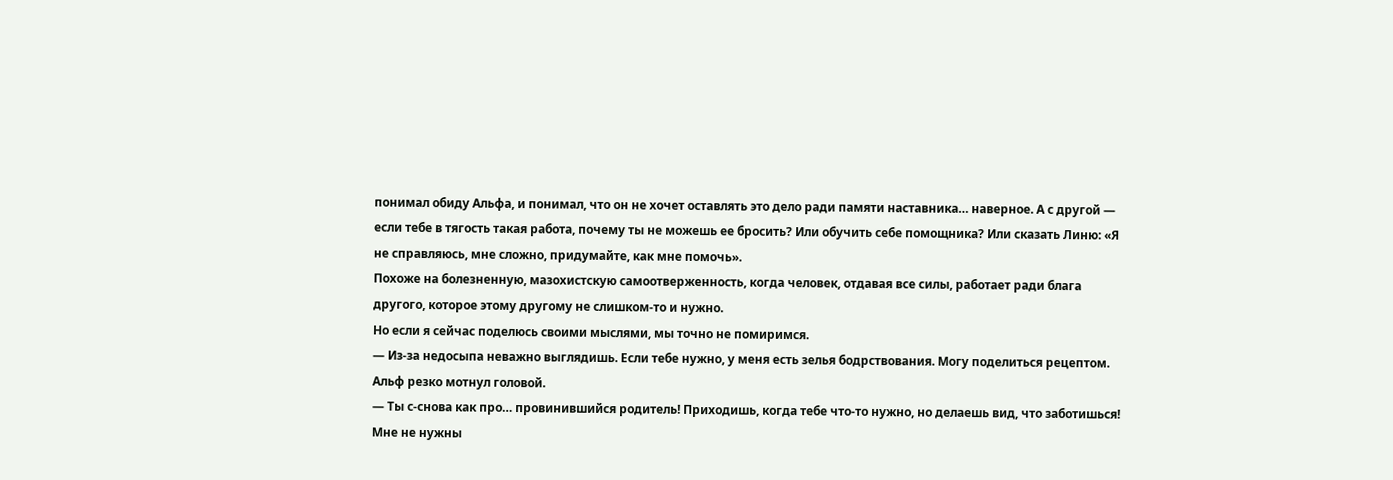понимал обиду Альфа, и понимал, что он не хочет оставлять это дело ради памяти наставника… наверное. А с другой — если тебе в тягость такая работа, почему ты не можешь ее бросить? Или обучить себе помощника? Или сказать Линю: «Я не справляюсь, мне сложно, придумайте, как мне помочь».
Похоже на болезненную, мазохистскую самоотверженность, когда человек, отдавая все силы, работает ради блага другого, которое этому другому не слишком-то и нужно.
Но если я сейчас поделюсь своими мыслями, мы точно не помиримся.
— Из-за недосыпа неважно выглядишь. Если тебе нужно, у меня есть зелья бодрствования. Могу поделиться рецептом.
Альф резко мотнул головой.
— Ты с-снова как про… провинившийся родитель! Приходишь, когда тебе что-то нужно, но делаешь вид, что заботишься! Мне не нужны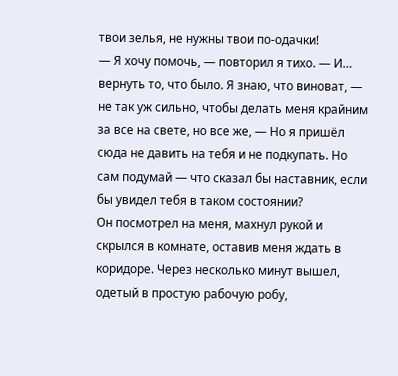твои зелья, не нужны твои по-одачки!
— Я хочу помочь, — повторил я тихо. — И… вернуть то, что было. Я знаю, что виноват, — не так уж сильно, чтобы делать меня крайним за все на свете, но все же, — Но я пришёл сюда не давить на тебя и не подкупать. Но сам подумай — что сказал бы наставник, если бы увидел тебя в таком состоянии?
Он посмотрел на меня, махнул рукой и скрылся в комнате, оставив меня ждать в коридоре. Через несколько минут вышел, одетый в простую рабочую робу,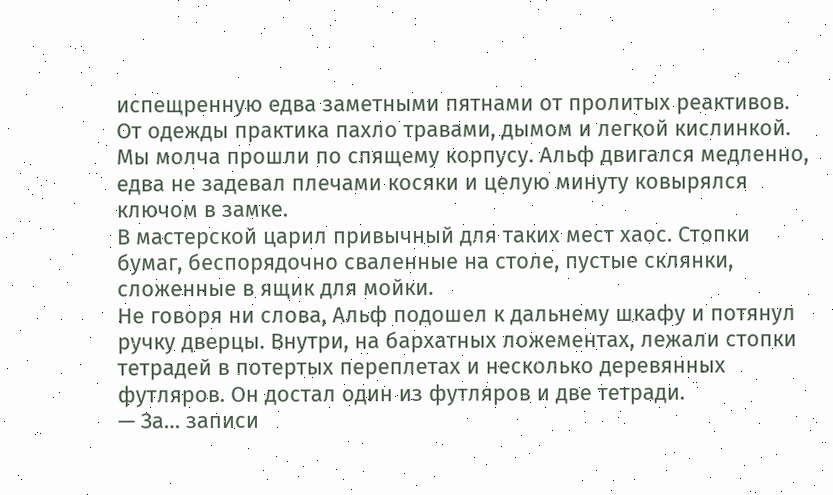испещренную едва заметными пятнами от пролитых реактивов. От одежды практика пахло травами, дымом и легкой кислинкой.
Мы молча прошли по спящему корпусу. Альф двигался медленно, едва не задевал плечами косяки и целую минуту ковырялся ключом в замке.
В мастерской царил привычный для таких мест хаос. Стопки бумаг, беспорядочно сваленные на столе, пустые склянки, сложенные в ящик для мойки.
Не говоря ни слова, Альф подошел к дальнему шкафу и потянул ручку дверцы. Внутри, на бархатных ложементах, лежали стопки тетрадей в потертых переплетах и несколько деревянных футляров. Он достал один из футляров и две тетради.
— За… записи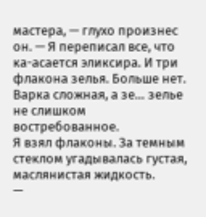мастера, — глухо произнес он. — Я переписал все, что ка-асается эликсира. И три флакона зелья. Больше нет. Варка сложная, а зе… зелье не слишком востребованное.
Я взял флаконы. За темным стеклом угадывалась густая, маслянистая жидкость.
—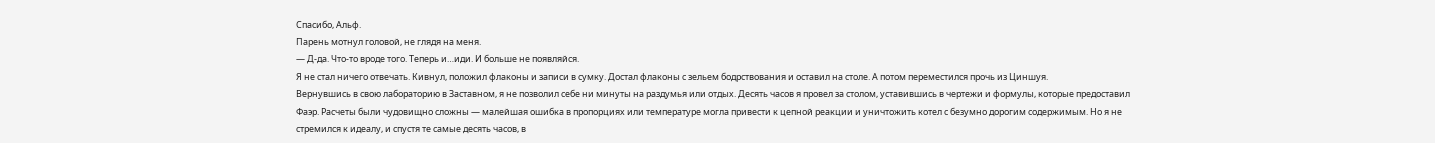Спасибо, Альф.
Парень мотнул головой, не глядя на меня.
— Д-да. Что-то вроде того. Теперь и…иди. И больше не появляйся.
Я не стал ничего отвечать. Кивнул, положил флаконы и записи в сумку. Достал флаконы с зельем бодрствования и оставил на столе. А потом переместился прочь из Циншуя.
Вернувшись в свою лабораторию в Заставном, я не позволил себе ни минуты на раздумья или отдых. Десять часов я провел за столом, уставившись в чертежи и формулы, которые предоставил Фаэр. Расчеты были чудовищно сложны — малейшая ошибка в пропорциях или температуре могла привести к цепной реакции и уничтожить котел с безумно дорогим содержимым. Но я не стремился к идеалу, и спустя те самые десять часов, в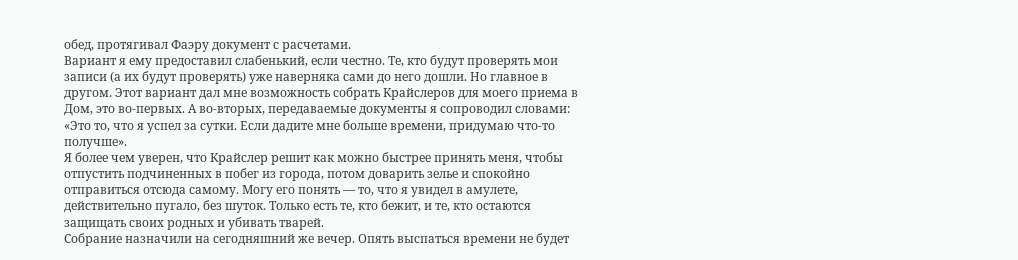обед, протягивал Фаэру документ с расчетами.
Вариант я ему предоставил слабенький, если честно. Те, кто будут проверять мои записи (а их будут проверять) уже наверняка сами до него дошли. Но главное в другом. Этот вариант дал мне возможность собрать Крайслеров для моего приема в Дом, это во-первых. А во-вторых, передаваемые документы я сопроводил словами: «Это то, что я успел за сутки. Если дадите мне больше времени, придумаю что-то получше».
Я более чем уверен, что Крайслер решит как можно быстрее принять меня, чтобы отпустить подчиненных в побег из города, потом доварить зелье и спокойно отправиться отсюда самому. Могу его понять — то, что я увидел в амулете, действительно пугало, без шуток. Только есть те, кто бежит, и те, кто остаются защищать своих родных и убивать тварей.
Собрание назначили на сегодняшний же вечер. Опять выспаться времени не будет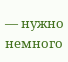— нужно немного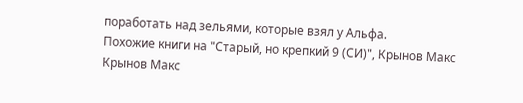поработать над зельями, которые взял у Альфа.
Похожие книги на "Старый, но крепкий 9 (СИ)", Крынов Макс
Крынов Макс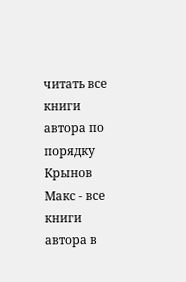читать все книги автора по порядку
Крынов Макс - все книги автора в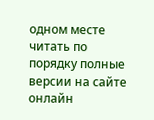одном месте читать по порядку полные версии на сайте онлайн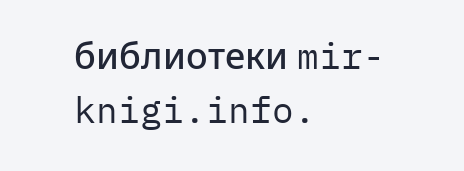библиотеки mir-knigi.info.